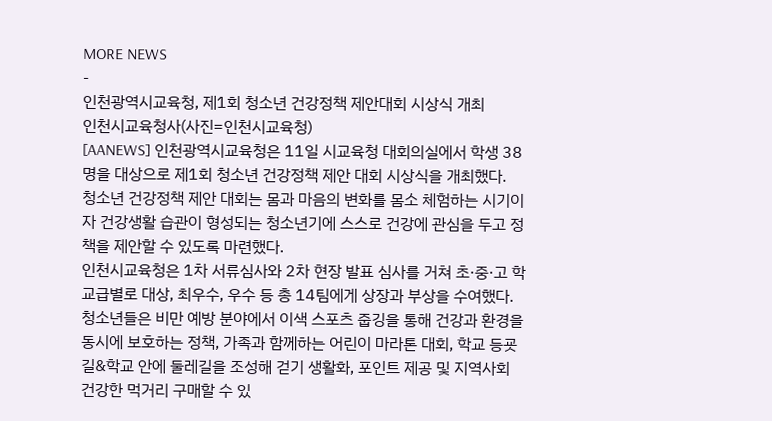MORE NEWS
-
인천광역시교육청, 제1회 청소년 건강정책 제안대회 시상식 개최
인천시교육청사(사진=인천시교육청)
[AANEWS] 인천광역시교육청은 11일 시교육청 대회의실에서 학생 38명을 대상으로 제1회 청소년 건강정책 제안 대회 시상식을 개최했다.
청소년 건강정책 제안 대회는 몸과 마음의 변화를 몸소 체험하는 시기이자 건강생활 습관이 형성되는 청소년기에 스스로 건강에 관심을 두고 정책을 제안할 수 있도록 마련했다.
인천시교육청은 1차 서류심사와 2차 현장 발표 심사를 거쳐 초·중·고 학교급별로 대상, 최우수, 우수 등 총 14팀에게 상장과 부상을 수여했다.
청소년들은 비만 예방 분야에서 이색 스포츠 줍깅을 통해 건강과 환경을 동시에 보호하는 정책, 가족과 함께하는 어린이 마라톤 대회, 학교 등굣길&학교 안에 둘레길을 조성해 걷기 생활화, 포인트 제공 및 지역사회 건강한 먹거리 구매할 수 있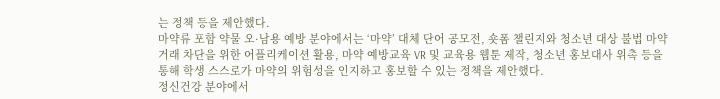는 정책 등을 제안했다.
마약류 포함 약물 오·남용 예방 분야에서는 ‘마약’ 대체 단어 공모전, 숏폼 챌린지와 청소년 대상 불법 마약거래 차단을 위한 어플리케이션 활용, 마약 예방교육 VR 및 교육용 웹툰 제작, 청소년 홍보대사 위촉 등을 통해 학생 스스로가 마약의 위험성을 인지하고 홍보할 수 있는 정책을 제안했다.
정신건강 분야에서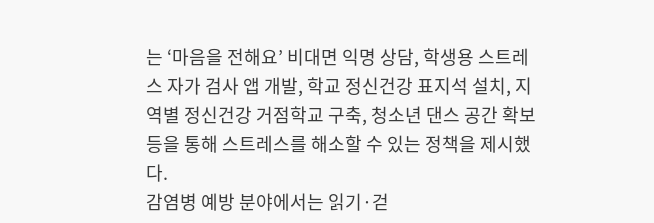는 ‘마음을 전해요’ 비대면 익명 상담, 학생용 스트레스 자가 검사 앱 개발, 학교 정신건강 표지석 설치, 지역별 정신건강 거점학교 구축, 청소년 댄스 공간 확보 등을 통해 스트레스를 해소할 수 있는 정책을 제시했다.
감염병 예방 분야에서는 읽기·걷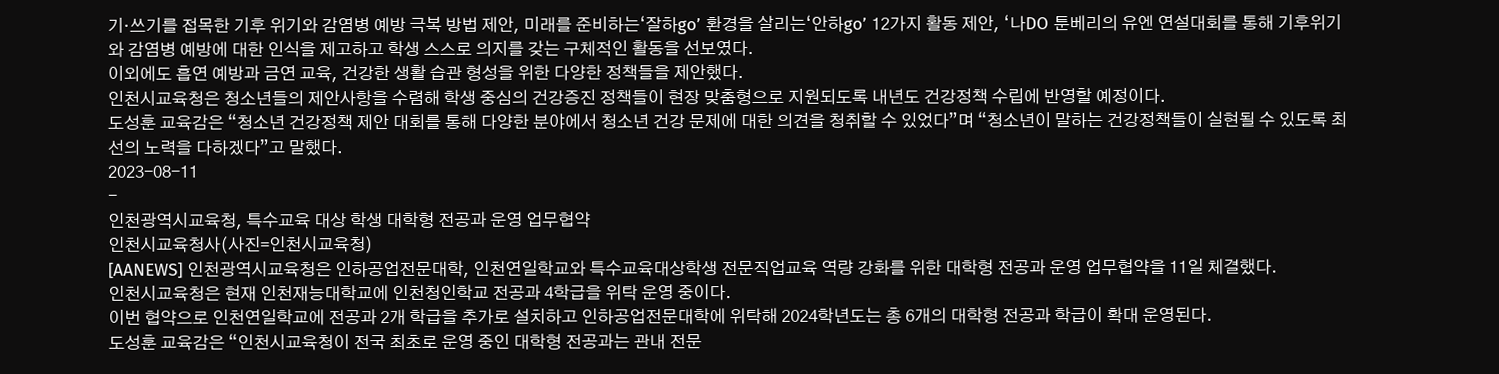기·쓰기를 접목한 기후 위기와 감염병 예방 극복 방법 제안, 미래를 준비하는‘잘하go’ 환경을 살리는‘안하go’ 12가지 활동 제안, ‘나DO 툰베리의 유엔 연설대회를 통해 기후위기와 감염병 예방에 대한 인식을 제고하고 학생 스스로 의지를 갖는 구체적인 활동을 선보였다.
이외에도 흡연 예방과 금연 교육, 건강한 생활 습관 형성을 위한 다양한 정책들을 제안했다.
인천시교육청은 청소년들의 제안사항을 수렴해 학생 중심의 건강증진 정책들이 현장 맞춤형으로 지원되도록 내년도 건강정책 수립에 반영할 예정이다.
도성훈 교육감은 “청소년 건강정책 제안 대회를 통해 다양한 분야에서 청소년 건강 문제에 대한 의견을 청취할 수 있었다”며 “청소년이 말하는 건강정책들이 실현될 수 있도록 최선의 노력을 다하겠다”고 말했다.
2023-08-11
-
인천광역시교육청, 특수교육 대상 학생 대학형 전공과 운영 업무협약
인천시교육청사(사진=인천시교육청)
[AANEWS] 인천광역시교육청은 인하공업전문대학, 인천연일학교와 특수교육대상학생 전문직업교육 역량 강화를 위한 대학형 전공과 운영 업무협약을 11일 체결했다.
인천시교육청은 현재 인천재능대학교에 인천청인학교 전공과 4학급을 위탁 운영 중이다.
이번 협약으로 인천연일학교에 전공과 2개 학급을 추가로 설치하고 인하공업전문대학에 위탁해 2024학년도는 총 6개의 대학형 전공과 학급이 확대 운영된다.
도성훈 교육감은 “인천시교육청이 전국 최초로 운영 중인 대학형 전공과는 관내 전문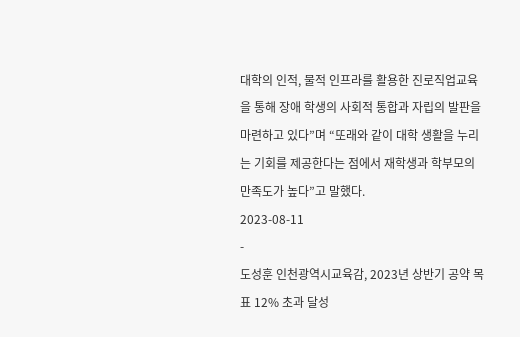대학의 인적, 물적 인프라를 활용한 진로직업교육을 통해 장애 학생의 사회적 통합과 자립의 발판을 마련하고 있다”며 “또래와 같이 대학 생활을 누리는 기회를 제공한다는 점에서 재학생과 학부모의 만족도가 높다”고 말했다.
2023-08-11
-
도성훈 인천광역시교육감, 2023년 상반기 공약 목표 12% 초과 달성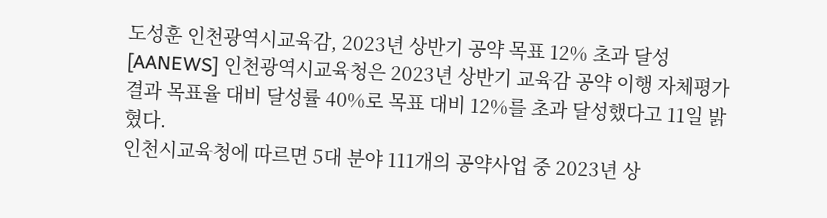도성훈 인천광역시교육감, 2023년 상반기 공약 목표 12% 초과 달성
[AANEWS] 인천광역시교육청은 2023년 상반기 교육감 공약 이행 자체평가 결과 목표율 대비 달성률 40%로 목표 대비 12%를 초과 달성했다고 11일 밝혔다.
인천시교육청에 따르면 5대 분야 111개의 공약사업 중 2023년 상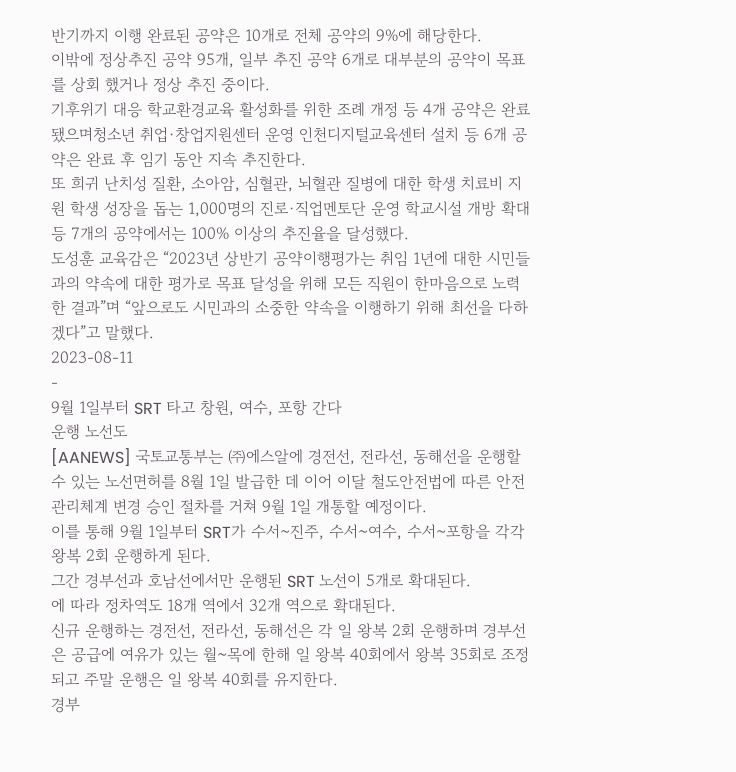반기까지 이행 완료된 공약은 10개로 전체 공약의 9%에 해당한다.
이밖에 정상추진 공약 95개, 일부 추진 공약 6개로 대부분의 공약이 목표를 상회 했거나 정상 추진 중이다.
기후위기 대응 학교환경교육 활성화를 위한 조례 개정 등 4개 공약은 완료됐으며청소년 취업·창업지원센터 운영 인천디지털교육센터 설치 등 6개 공약은 완료 후 임기 동안 지속 추진한다.
또 희귀 난치성 질환, 소아암, 심혈관, 뇌혈관 질병에 대한 학생 치료비 지원 학생 성장을 돕는 1,000명의 진로·직업멘토단 운영 학교시설 개방 확대 등 7개의 공약에서는 100% 이상의 추진율을 달성했다.
도성훈 교육감은 “2023년 상반기 공약이행평가는 취임 1년에 대한 시민들과의 약속에 대한 평가로 목표 달성을 위해 모든 직원이 한마음으로 노력한 결과”며 “앞으로도 시민과의 소중한 약속을 이행하기 위해 최선을 다하겠다”고 말했다.
2023-08-11
-
9월 1일부터 SRT 타고 창원, 여수, 포항 간다
운행 노선도
[AANEWS] 국토교통부는 ㈜에스알에 경전선, 전라선, 동해선을 운행할 수 있는 노선면허를 8월 1일 발급한 데 이어 이달 철도안전법에 따른 안전관리체계 변경 승인 절차를 거쳐 9월 1일 개통할 예정이다.
이를 통해 9월 1일부터 SRT가 수서~진주, 수서~여수, 수서~포항을 각각 왕복 2회 운행하게 된다.
그간 경부선과 호남선에서만 운행된 SRT 노선이 5개로 확대된다.
에 따라 정차역도 18개 역에서 32개 역으로 확대된다.
신규 운행하는 경전선, 전라선, 동해선은 각 일 왕복 2회 운행하며 경부선은 공급에 여유가 있는 월~목에 한해 일 왕복 40회에서 왕복 35회로 조정되고 주말 운행은 일 왕복 40회를 유지한다.
경부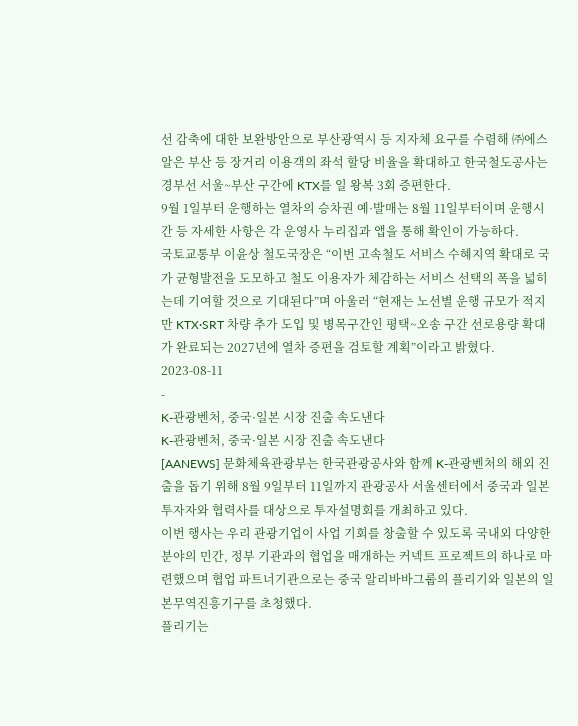선 감축에 대한 보완방안으로 부산광역시 등 지자체 요구를 수렴해 ㈜에스알은 부산 등 장거리 이용객의 좌석 할당 비율을 확대하고 한국철도공사는 경부선 서울~부산 구간에 KTX를 일 왕복 3회 증편한다.
9월 1일부터 운행하는 열차의 승차권 예·발매는 8월 11일부터이며 운행시간 등 자세한 사항은 각 운영사 누리집과 앱을 통해 확인이 가능하다.
국토교통부 이윤상 철도국장은 “이번 고속철도 서비스 수혜지역 확대로 국가 균형발전을 도모하고 철도 이용자가 체감하는 서비스 선택의 폭을 넓히는데 기여할 것으로 기대된다”며 아울러 “현재는 노선별 운행 규모가 적지만 KTX·SRT 차량 추가 도입 및 병목구간인 평택~오송 구간 선로용량 확대가 완료되는 2027년에 열차 증편을 검토할 계획”이라고 밝혔다.
2023-08-11
-
K-관광벤처, 중국·일본 시장 진출 속도낸다
K-관광벤처, 중국·일본 시장 진출 속도낸다
[AANEWS] 문화체육관광부는 한국관광공사와 함께 K-관광벤처의 해외 진출을 돕기 위해 8월 9일부터 11일까지 관광공사 서울센터에서 중국과 일본 투자자와 협력사를 대상으로 투자설명회를 개최하고 있다.
이번 행사는 우리 관광기업이 사업 기회를 창출할 수 있도록 국내외 다양한 분야의 민간, 정부 기관과의 협업을 매개하는 커넥트 프로젝트의 하나로 마련했으며 협업 파트너기관으로는 중국 알리바바그룹의 플리기와 일본의 일본무역진흥기구를 초청했다.
플리기는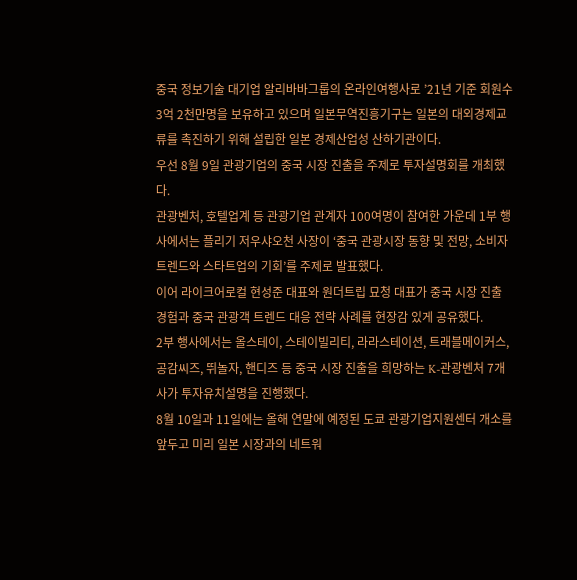중국 정보기술 대기업 알리바바그룹의 온라인여행사로 ’21년 기준 회원수 3억 2천만명을 보유하고 있으며 일본무역진흥기구는 일본의 대외경제교류를 촉진하기 위해 설립한 일본 경제산업성 산하기관이다.
우선 8월 9일 관광기업의 중국 시장 진출을 주제로 투자설명회를 개최했다.
관광벤처, 호텔업계 등 관광기업 관계자 100여명이 참여한 가운데 1부 행사에서는 플리기 저우샤오천 사장이 ‘중국 관광시장 동향 및 전망, 소비자 트렌드와 스타트업의 기회’를 주제로 발표했다.
이어 라이크어로컬 현성준 대표와 원더트립 묘청 대표가 중국 시장 진출 경험과 중국 관광객 트렌드 대응 전략 사례를 현장감 있게 공유했다.
2부 행사에서는 올스테이, 스테이빌리티, 라라스테이션, 트래블메이커스, 공감씨즈, 뛰놀자, 핸디즈 등 중국 시장 진출을 희망하는 K-관광벤처 7개사가 투자유치설명을 진행했다.
8월 10일과 11일에는 올해 연말에 예정된 도쿄 관광기업지원센터 개소를 앞두고 미리 일본 시장과의 네트워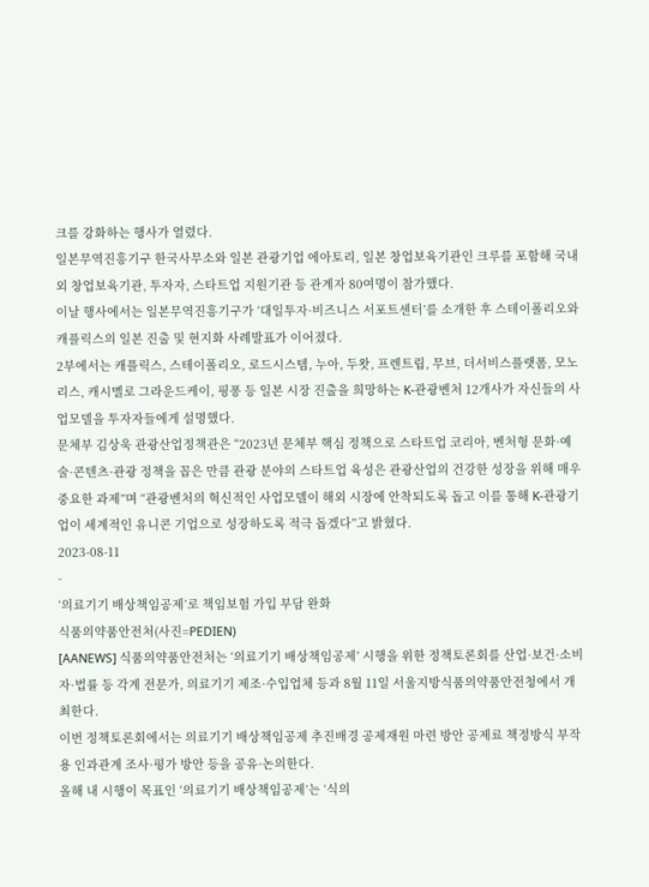크를 강화하는 행사가 열렸다.
일본무역진흥기구 한국사무소와 일본 관광기업 에아토리, 일본 창업보육기관인 크루를 포함해 국내외 창업보육기관, 투자자, 스타트업 지원기관 등 관계자 80여명이 참가했다.
이날 행사에서는 일본무역진흥기구가 ‘대일투자·비즈니스 서포트센터’를 소개한 후 스테이폴리오와 캐플릭스의 일본 진출 및 현지화 사례발표가 이어졌다.
2부에서는 캐플릭스, 스테이폴리오, 로드시스템, 누아, 두왓, 프렌트립, 무브, 더서비스플랫폼, 모노리스, 캐시멜로 그라운드케이, 핑퐁 등 일본 시장 진출을 희망하는 K-관광벤처 12개사가 자신들의 사업모델을 투자자들에게 설명했다.
문체부 김상욱 관광산업정책관은 “2023년 문체부 핵심 정책으로 스타트업 코리아, 벤처형 문화·예술·콘텐츠·관광 정책을 꼽은 만큼 관광 분야의 스타트업 육성은 관광산업의 건강한 성장을 위해 매우 중요한 과제”며 “관광벤처의 혁신적인 사업모델이 해외 시장에 안착되도록 돕고 이를 통해 K-관광기업이 세계적인 유니콘 기업으로 성장하도록 적극 돕겠다”고 밝혔다.
2023-08-11
-
‘의료기기 배상책임공제’로 책임보험 가입 부담 완화
식품의약품안전처(사진=PEDIEN)
[AANEWS] 식품의약품안전처는 ‘의료기기 배상책임공제’ 시행을 위한 정책토론회를 산업·보건·소비자·법률 등 각계 전문가, 의료기기 제조·수입업체 등과 8월 11일 서울지방식품의약품안전청에서 개최한다.
이번 정책토론회에서는 의료기기 배상책임공제 추진배경 공제재원 마련 방안 공제료 책정방식 부작용 인과관계 조사·평가 방안 등을 공유·논의한다.
올해 내 시행이 목표인 ‘의료기기 배상책임공제’는 ‘식의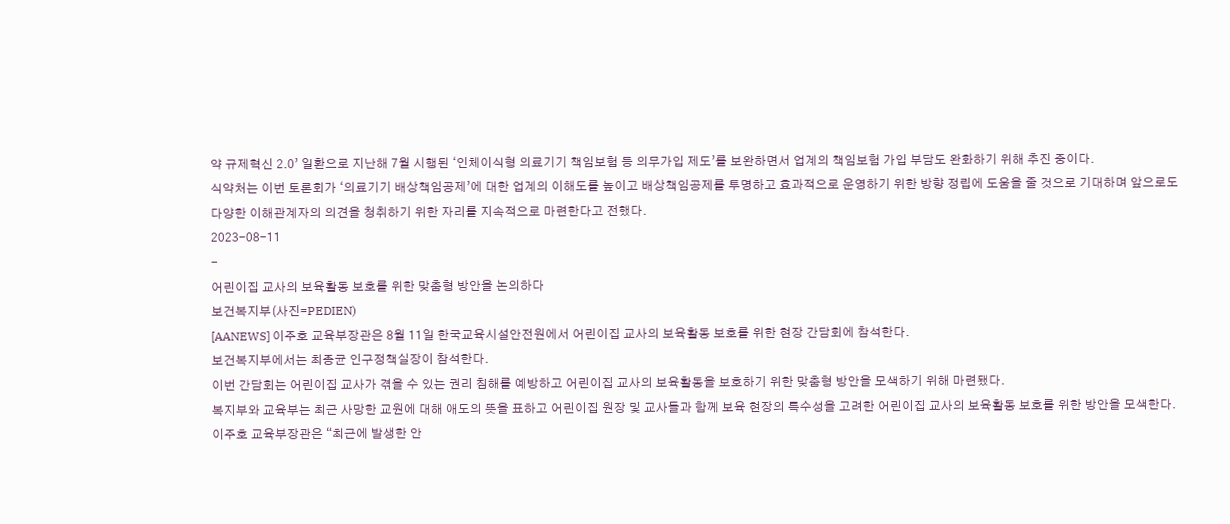약 규제혁신 2.0’ 일환으로 지난해 7월 시행된 ‘인체이식형 의료기기 책임보험 등 의무가입 제도’를 보완하면서 업계의 책임보험 가입 부담도 완화하기 위해 추진 중이다.
식약처는 이번 토론회가 ‘의료기기 배상책임공제’에 대한 업계의 이해도를 높이고 배상책임공제를 투명하고 효과적으로 운영하기 위한 방향 정립에 도움을 줄 것으로 기대하며 앞으로도 다양한 이해관계자의 의견을 청취하기 위한 자리를 지속적으로 마련한다고 전했다.
2023-08-11
-
어린이집 교사의 보육활동 보호를 위한 맞춤형 방안을 논의하다
보건복지부(사진=PEDIEN)
[AANEWS] 이주호 교육부장관은 8월 11일 한국교육시설안전원에서 어린이집 교사의 보육활동 보호를 위한 현장 간담회에 참석한다.
보건복지부에서는 최종균 인구정책실장이 참석한다.
이번 간담회는 어린이집 교사가 겪을 수 있는 권리 침해를 예방하고 어린이집 교사의 보육활동을 보호하기 위한 맞춤형 방안을 모색하기 위해 마련됐다.
복지부와 교육부는 최근 사망한 교원에 대해 애도의 뜻을 표하고 어린이집 원장 및 교사들과 함께 보육 현장의 특수성을 고려한 어린이집 교사의 보육활동 보호를 위한 방안을 모색한다.
이주호 교육부장관은 “최근에 발생한 안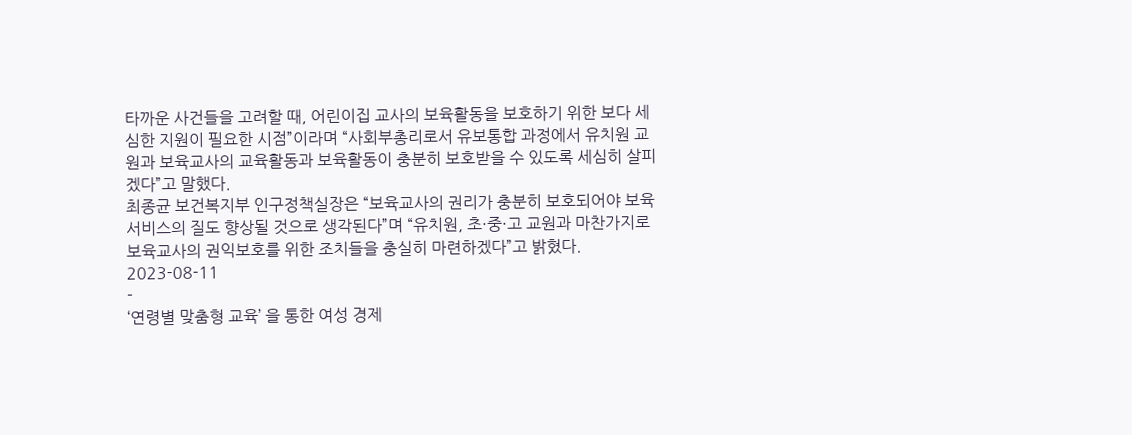타까운 사건들을 고려할 때, 어린이집 교사의 보육활동을 보호하기 위한 보다 세심한 지원이 필요한 시점”이라며 “사회부총리로서 유보통합 과정에서 유치원 교원과 보육교사의 교육활동과 보육활동이 충분히 보호받을 수 있도록 세심히 살피겠다”고 말했다.
최종균 보건복지부 인구정책실장은 “보육교사의 권리가 충분히 보호되어야 보육서비스의 질도 향상될 것으로 생각된다”며 “유치원, 초·중·고 교원과 마찬가지로 보육교사의 권익보호를 위한 조치들을 충실히 마련하겠다”고 밝혔다.
2023-08-11
-
‘연령별 맞춤형 교육’ 을 통한 여성 경제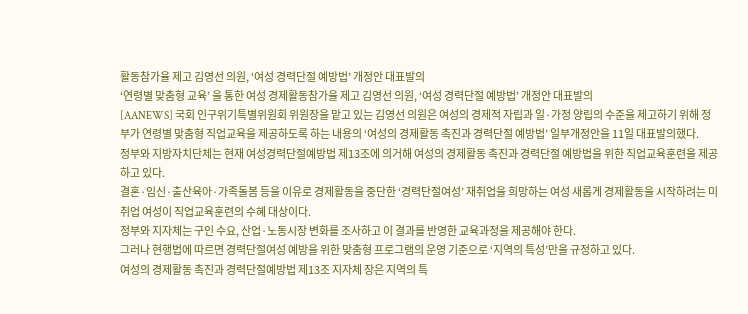활동참가율 제고 김영선 의원, ‘여성 경력단절 예방법’ 개정안 대표발의
‘연령별 맞춤형 교육’ 을 통한 여성 경제활동참가율 제고 김영선 의원, ‘여성 경력단절 예방법’ 개정안 대표발의
[AANEWS] 국회 인구위기특별위원회 위원장을 맡고 있는 김영선 의원은 여성의 경제적 자립과 일·가정 양립의 수준을 제고하기 위해 정부가 연령별 맞춤형 직업교육을 제공하도록 하는 내용의 ‘여성의 경제활동 촉진과 경력단절 예방법’ 일부개정안을 11일 대표발의했다.
정부와 지방자치단체는 현재 여성경력단절예방법 제13조에 의거해 여성의 경제활동 촉진과 경력단절 예방법을 위한 직업교육훈련을 제공하고 있다.
결혼·임신·출산육아·가족돌봄 등을 이유로 경제활동을 중단한 ‘경력단절여성’ 재취업을 희망하는 여성 새롭게 경제활동을 시작하려는 미취업 여성이 직업교육훈련의 수혜 대상이다.
정부와 지자체는 구인 수요, 산업·노동시장 변화를 조사하고 이 결과를 반영한 교육과정을 제공해야 한다.
그러나 현행법에 따르면 경력단절여성 예방을 위한 맞춤형 프로그램의 운영 기준으로 ‘지역의 특성’만을 규정하고 있다.
여성의 경제활동 촉진과 경력단절예방법 제13조 지자체 장은 지역의 특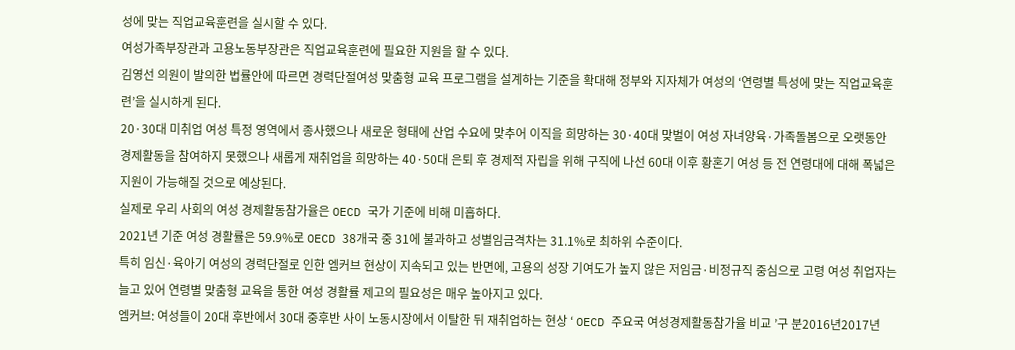성에 맞는 직업교육훈련을 실시할 수 있다.
여성가족부장관과 고용노동부장관은 직업교육훈련에 필요한 지원을 할 수 있다.
김영선 의원이 발의한 법률안에 따르면 경력단절여성 맞춤형 교육 프로그램을 설계하는 기준을 확대해 정부와 지자체가 여성의 ‘연령별 특성에 맞는 직업교육훈련’을 실시하게 된다.
20·30대 미취업 여성 특정 영역에서 종사했으나 새로운 형태에 산업 수요에 맞추어 이직을 희망하는 30·40대 맞벌이 여성 자녀양육·가족돌봄으로 오랫동안 경제활동을 참여하지 못했으나 새롭게 재취업을 희망하는 40·50대 은퇴 후 경제적 자립을 위해 구직에 나선 60대 이후 황혼기 여성 등 전 연령대에 대해 폭넓은 지원이 가능해질 것으로 예상된다.
실제로 우리 사회의 여성 경제활동참가율은 OECD 국가 기준에 비해 미흡하다.
2021년 기준 여성 경활률은 59.9%로 OECD 38개국 중 31에 불과하고 성별임금격차는 31.1%로 최하위 수준이다.
특히 임신·육아기 여성의 경력단절로 인한 엠커브 현상이 지속되고 있는 반면에, 고용의 성장 기여도가 높지 않은 저임금·비정규직 중심으로 고령 여성 취업자는 늘고 있어 연령별 맞춤형 교육을 통한 여성 경활률 제고의 필요성은 매우 높아지고 있다.
엠커브: 여성들이 20대 후반에서 30대 중후반 사이 노동시장에서 이탈한 뒤 재취업하는 현상 ‘ OECD 주요국 여성경제활동참가율 비교 ’구 분2016년2017년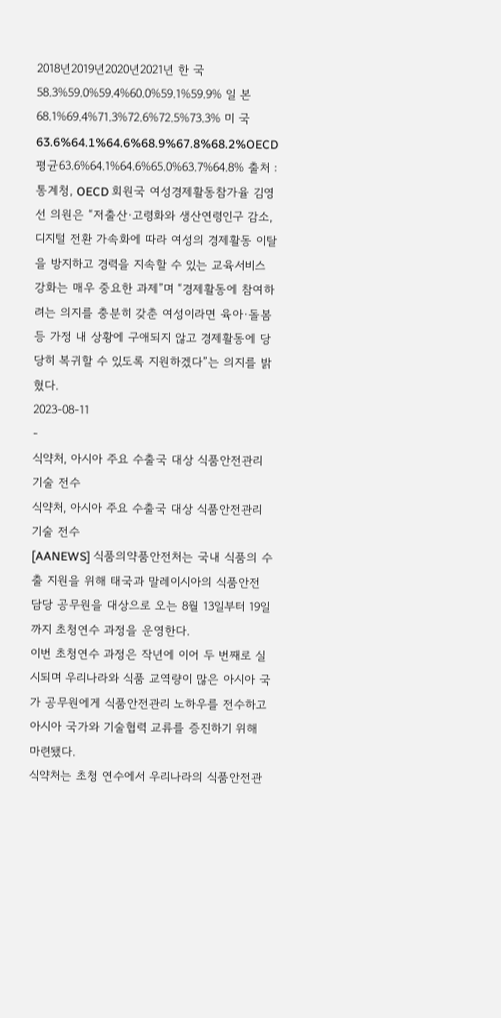2018년2019년2020년2021년 한 국58.3%59.0%59.4%60.0%59.1%59.9% 일 본68.1%69.4%71.3%72.6%72.5%73.3% 미 국63.6%64.1%64.6%68.9%67.8%68.2%OECD 평균63.6%64.1%64.6%65.0%63.7%64.8% 출처 : 통계청, OECD 회원국 여성경제활동참가율 김영선 의원은 “저출산·고령화와 생산연령인구 감소, 디지털 전환 가속화에 따라 여성의 경제활동 이탈을 방지하고 경력을 지속할 수 있는 교육서비스 강화는 매우 중요한 과제”며 “경제활동에 참여하려는 의지를 충분히 갖춘 여성이라면 육아·돌봄 등 가정 내 상황에 구애되지 않고 경제활동에 당당히 복귀할 수 있도록 지원하겠다”는 의지를 밝혔다.
2023-08-11
-
식약처, 아시아 주요 수출국 대상 식품안전관리 기술 전수
식약처, 아시아 주요 수출국 대상 식품안전관리 기술 전수
[AANEWS] 식품의약품안전처는 국내 식품의 수출 지원을 위해 태국과 말레이시아의 식품안전 담당 공무원을 대상으로 오는 8월 13일부터 19일까지 초청연수 과정을 운영한다.
이번 초청연수 과정은 작년에 이어 두 번째로 실시되며 우리나라와 식품 교역량이 많은 아시아 국가 공무원에게 식품안전관리 노하우를 전수하고 아시아 국가와 기술협력 교류를 증진하기 위해 마련됐다.
식약처는 초청 연수에서 우리나라의 식품안전관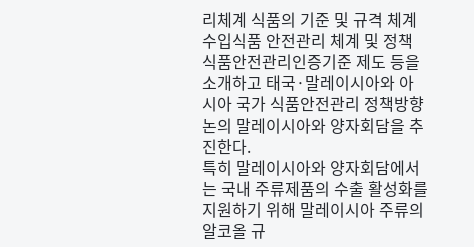리체계 식품의 기준 및 규격 체계 수입식품 안전관리 체계 및 정책 식품안전관리인증기준 제도 등을 소개하고 태국·말레이시아와 아시아 국가 식품안전관리 정책방향 논의 말레이시아와 양자회담을 추진한다.
특히 말레이시아와 양자회담에서는 국내 주류제품의 수출 활성화를 지원하기 위해 말레이시아 주류의 알코올 규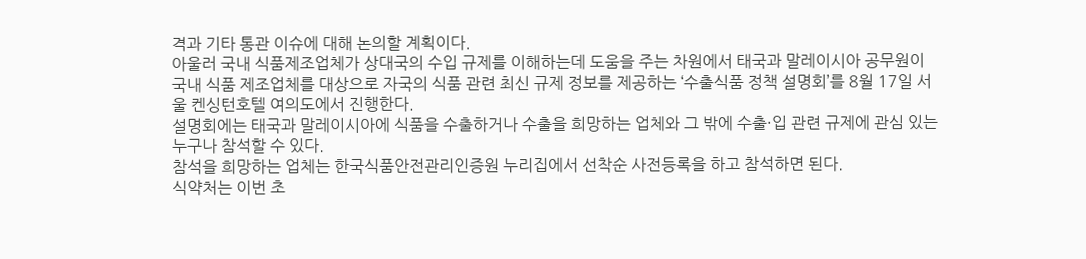격과 기타 통관 이슈에 대해 논의할 계획이다.
아울러 국내 식품제조업체가 상대국의 수입 규제를 이해하는데 도움을 주는 차원에서 태국과 말레이시아 공무원이 국내 식품 제조업체를 대상으로 자국의 식품 관련 최신 규제 정보를 제공하는 ‘수출식품 정책 설명회’를 8월 17일 서울 켄싱턴호텔 여의도에서 진행한다.
설명회에는 태국과 말레이시아에 식품을 수출하거나 수출을 희망하는 업체와 그 밖에 수출·입 관련 규제에 관심 있는 누구나 참석할 수 있다.
참석을 희망하는 업체는 한국식품안전관리인증원 누리집에서 선착순 사전등록을 하고 참석하면 된다.
식약처는 이번 초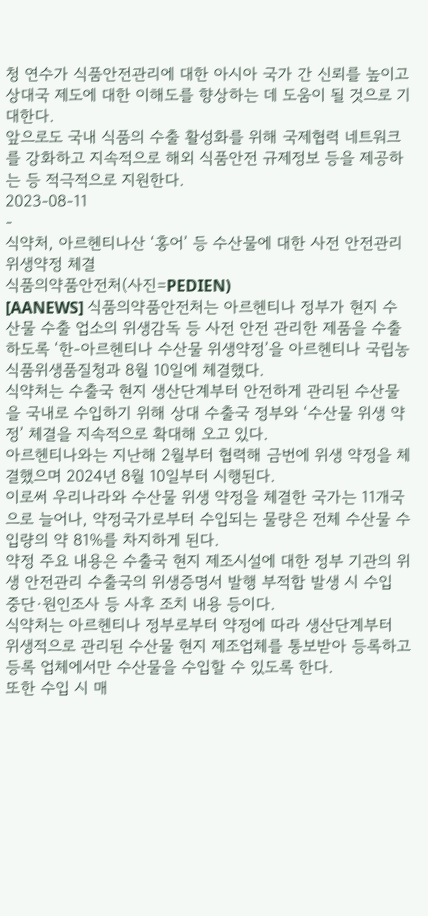청 연수가 식품안전관리에 대한 아시아 국가 간 신뢰를 높이고 상대국 제도에 대한 이해도를 향상하는 데 도움이 될 것으로 기대한다.
앞으로도 국내 식품의 수출 활성화를 위해 국제협력 네트워크를 강화하고 지속적으로 해외 식품안전 규제정보 등을 제공하는 등 적극적으로 지원한다.
2023-08-11
-
식약처, 아르헨티나산 ‘홍어’ 등 수산물에 대한 사전 안전관리 위생약정 체결
식품의약품안전처(사진=PEDIEN)
[AANEWS] 식품의약품안전처는 아르헨티나 정부가 현지 수산물 수출 업소의 위생감독 등 사전 안전 관리한 제품을 수출하도록 ‘한-아르헨티나 수산물 위생약정’을 아르헨티나 국립농식품위생품질청과 8월 10일에 체결했다.
식약처는 수출국 현지 생산단계부터 안전하게 관리된 수산물을 국내로 수입하기 위해 상대 수출국 정부와 ‘수산물 위생 약정’ 체결을 지속적으로 확대해 오고 있다.
아르헨티나와는 지난해 2월부터 협력해 금번에 위생 약정을 체결했으며 2024년 8월 10일부터 시행된다.
이로써 우리나라와 수산물 위생 약정을 체결한 국가는 11개국으로 늘어나, 약정국가로부터 수입되는 물량은 전체 수산물 수입량의 약 81%를 차지하게 된다.
약정 주요 내용은 수출국 현지 제조시설에 대한 정부 기관의 위생 안전관리 수출국의 위생증명서 발행 부적합 발생 시 수입 중단·원인조사 등 사후 조치 내용 등이다.
식약처는 아르헨티나 정부로부터 약정에 따라 생산단계부터 위생적으로 관리된 수산물 현지 제조업체를 통보받아 등록하고 등록 업체에서만 수산물을 수입할 수 있도록 한다.
또한 수입 시 매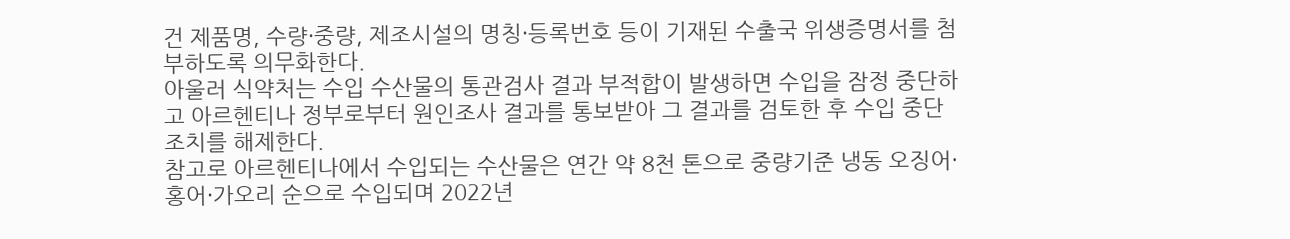건 제품명, 수량·중량, 제조시설의 명칭·등록번호 등이 기재된 수출국 위생증명서를 첨부하도록 의무화한다.
아울러 식약처는 수입 수산물의 통관검사 결과 부적합이 발생하면 수입을 잠정 중단하고 아르헨티나 정부로부터 원인조사 결과를 통보받아 그 결과를 검토한 후 수입 중단 조치를 해제한다.
참고로 아르헨티나에서 수입되는 수산물은 연간 약 8천 톤으로 중량기준 냉동 오징어·홍어·가오리 순으로 수입되며 2022년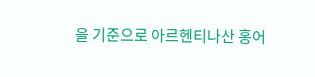을 기준으로 아르헨티나산 홍어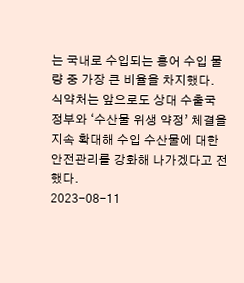는 국내로 수입되는 홍어 수입 물량 중 가장 큰 비율을 차지했다.
식약처는 앞으로도 상대 수출국 정부와 ‘수산물 위생 약정’ 체결을 지속 확대해 수입 수산물에 대한 안전관리를 강화해 나가겠다고 전했다.
2023-08-11